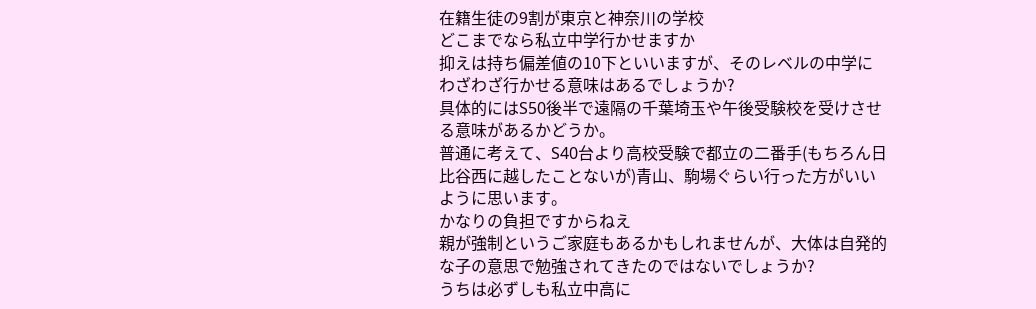在籍生徒の9割が東京と神奈川の学校
どこまでなら私立中学行かせますか
抑えは持ち偏差値の10下といいますが、そのレベルの中学にわざわざ行かせる意味はあるでしょうか?
具体的にはS50後半で遠隔の千葉埼玉や午後受験校を受けさせる意味があるかどうか。
普通に考えて、S40台より高校受験で都立の二番手(もちろん日比谷西に越したことないが)青山、駒場ぐらい行った方がいいように思います。
かなりの負担ですからねえ
親が強制というご家庭もあるかもしれませんが、大体は自発的な子の意思で勉強されてきたのではないでしょうか?
うちは必ずしも私立中高に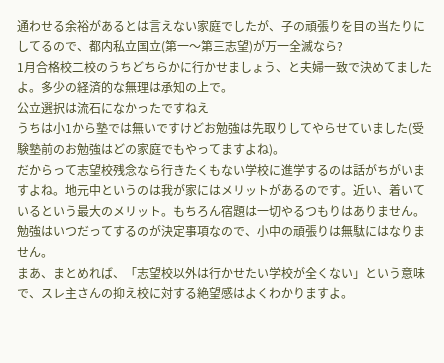通わせる余裕があるとは言えない家庭でしたが、子の頑張りを目の当たりにしてるので、都内私立国立(第一〜第三志望)が万一全滅なら?
1月合格校二校のうちどちらかに行かせましょう、と夫婦一致で決めてましたよ。多少の経済的な無理は承知の上で。
公立選択は流石になかったですねえ
うちは小1から塾では無いですけどお勉強は先取りしてやらせていました(受験塾前のお勉強はどの家庭でもやってますよね)。
だからって志望校残念なら行きたくもない学校に進学するのは話がちがいますよね。地元中というのは我が家にはメリットがあるのです。近い、着いているという最大のメリット。もちろん宿題は一切やるつもりはありません。
勉強はいつだってするのが決定事項なので、小中の頑張りは無駄にはなりません。
まあ、まとめれば、「志望校以外は行かせたい学校が全くない」という意味で、スレ主さんの抑え校に対する絶望感はよくわかりますよ。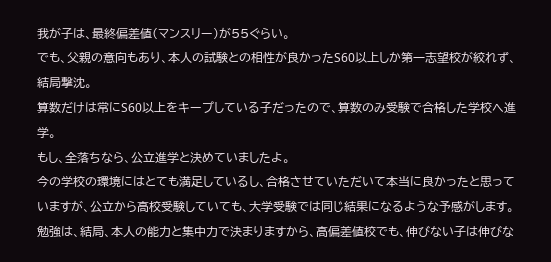我が子は、最終偏差値(マンスリー)が55ぐらい。
でも、父親の意向もあり、本人の試験との相性が良かったS60以上しか第一志望校が絞れず、結局撃沈。
算数だけは常にS60以上をキープしている子だったので、算数のみ受験で合格した学校へ進学。
もし、全落ちなら、公立進学と決めていましたよ。
今の学校の環境にはとても満足しているし、合格させていただいて本当に良かったと思っていますが、公立から高校受験していても、大学受験では同じ結果になるような予感がします。
勉強は、結局、本人の能力と集中力で決まりますから、高偏差値校でも、伸びない子は伸びな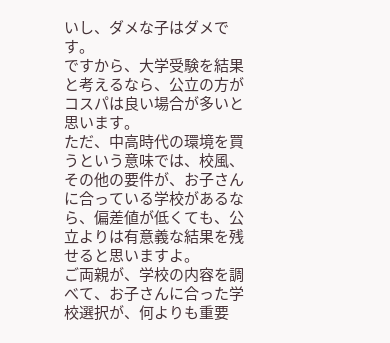いし、ダメな子はダメです。
ですから、大学受験を結果と考えるなら、公立の方がコスパは良い場合が多いと思います。
ただ、中高時代の環境を買うという意味では、校風、その他の要件が、お子さんに合っている学校があるなら、偏差値が低くても、公立よりは有意義な結果を残せると思いますよ。
ご両親が、学校の内容を調べて、お子さんに合った学校選択が、何よりも重要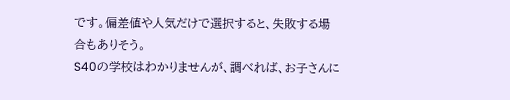です。偏差値や人気だけで選択すると、失敗する場合もありそう。
S40の学校はわかりませんが、調べれば、お子さんに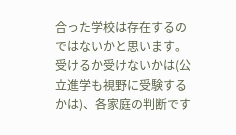合った学校は存在するのではないかと思います。
受けるか受けないかは(公立進学も視野に受験するかは)、各家庭の判断です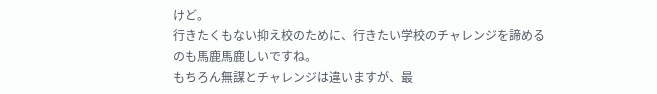けど。
行きたくもない抑え校のために、行きたい学校のチャレンジを諦めるのも馬鹿馬鹿しいですね。
もちろん無謀とチャレンジは違いますが、最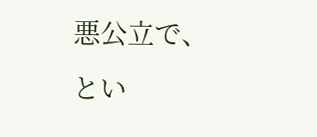悪公立で、とい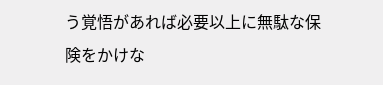う覚悟があれば必要以上に無駄な保険をかけな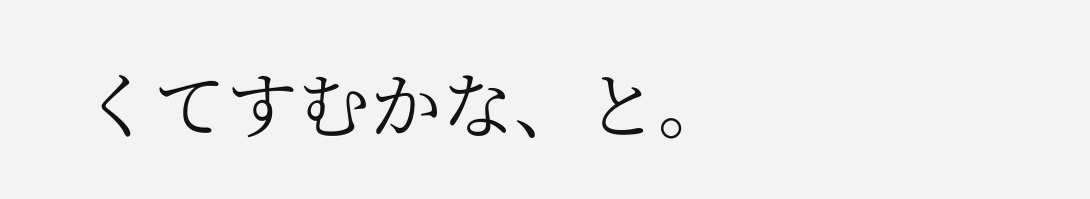くてすむかな、と。